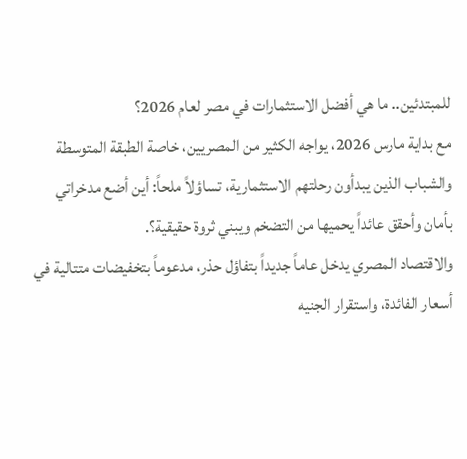للمبتدئين.. ما هي أفضل الاستثمارات في مصر لعام 2026؟
مع بداية مارس 2026، يواجه الكثير من المصريين، خاصة الطبقة المتوسطة والشباب الذين يبدأون رحلتهم الاستثمارية، تساؤلاً ملحاً: أين أضع مدخراتي بأمان وأحقق عائداً يحميها من التضخم ويبني ثروة حقيقية؟.
والاقتصاد المصري يدخل عاماً جديداً بتفاؤل حذر، مدعوماً بتخفيضات متتالية في أسعار الفائدة، واستقرار الجنيه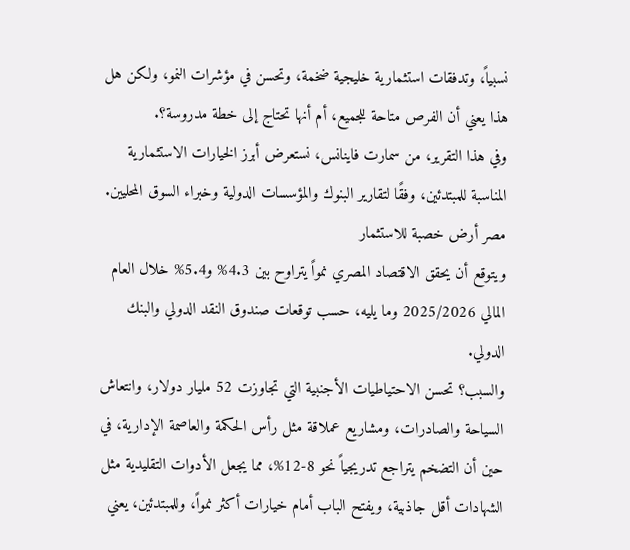نسبياً، وتدفقات استثمارية خليجية ضخمة، وتحسن في مؤشرات النمو، ولكن هل هذا يعني أن الفرص متاحة للجميع، أم أنها تحتاج إلى خطة مدروسة؟.
وفي هذا التقرير، من سمارت فاينانس، نستعرض أبرز الخيارات الاستثمارية المناسبة للمبتدئين، وفقًا لتقارير البنوك والمؤسسات الدولية وخبراء السوق المحليين.
مصر أرض خصبة للاستثمار
ويتوقع أن يحقق الاقتصاد المصري نمواً يتراوح بين 4.3% و5.4% خلال العام المالي 2025/2026 وما يليه، حسب توقعات صندوق النقد الدولي والبنك الدولي.
والسبب؟ تحسن الاحتياطيات الأجنبية التي تجاوزت 52 مليار دولار، وانتعاش السياحة والصادرات، ومشاريع عملاقة مثل رأس الحكمة والعاصمة الإدارية، في حين أن التضخم يتراجع تدريجياً نحو 8-12%، مما يجعل الأدوات التقليدية مثل الشهادات أقل جاذبية، ويفتح الباب أمام خيارات أكثر نمواً، وللمبتدئين، يعني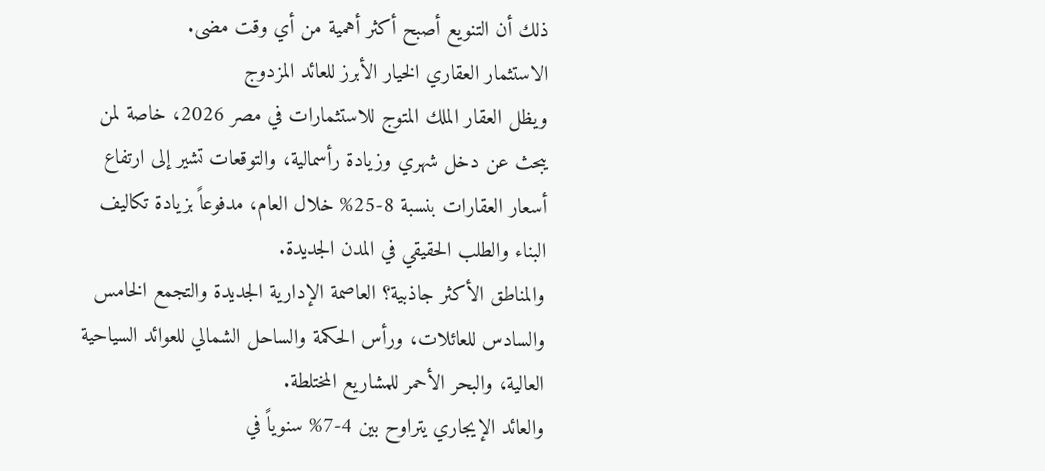ذلك أن التنويع أصبح أكثر أهمية من أي وقت مضى.
الاستثمار العقاري الخيار الأبرز للعائد المزدوج
ويظل العقار الملك المتوج للاستثمارات في مصر 2026، خاصة لمن يبحث عن دخل شهري وزيادة رأسمالية، والتوقعات تشير إلى ارتفاع أسعار العقارات بنسبة 8-25% خلال العام، مدفوعاً بزيادة تكاليف البناء والطلب الحقيقي في المدن الجديدة.
والمناطق الأكثر جاذبية؟ العاصمة الإدارية الجديدة والتجمع الخامس والسادس للعائلات، ورأس الحكمة والساحل الشمالي للعوائد السياحية العالية، والبحر الأحمر للمشاريع المختلطة.
والعائد الإيجاري يتراوح بين 4-7% سنوياً في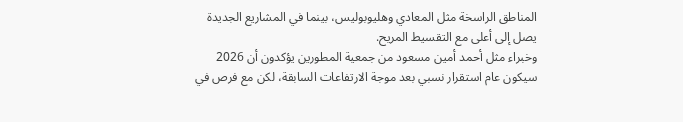المناطق الراسخة مثل المعادي وهليوبوليس، بينما في المشاريع الجديدة يصل إلى أعلى مع التقسيط المريح.
وخبراء مثل أحمد أمين مسعود من جمعية المطورين يؤكدون أن 2026 سيكون عام استقرار نسبي بعد موجة الارتفاعات السابقة، لكن مع فرص في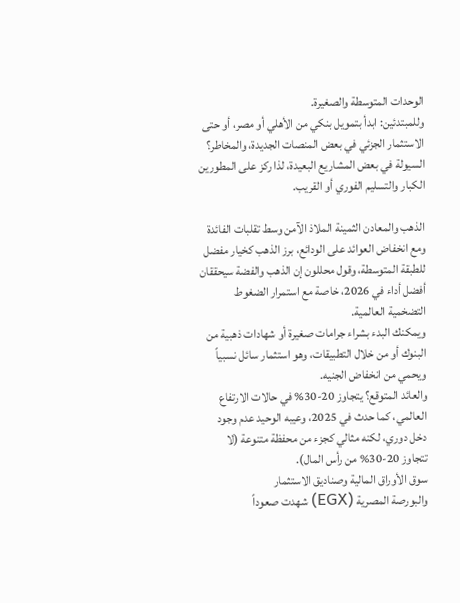الوحدات المتوسطة والصغيرة.
وللمبتدئين: ابدأ بتمويل بنكي من الأهلي أو مصر، أو حتى الاستثمار الجزئي في بعض المنصات الجديدة، والمخاطر؟ السيولة في بعض المشاريع البعيدة، لذا ركز على المطورين الكبار والتسليم الفوري أو القريب.

الذهب والمعادن الثمينة الملاذ الآمن وسط تقلبات الفائدة
ومع انخفاض العوائد على الودائع، برز الذهب كخيار مفضل للطبقة المتوسطة، وقول محللون إن الذهب والفضة سيحققان أفضل أداء في 2026، خاصة مع استمرار الضغوط التضخمية العالمية.
ويمكنك البدء بشراء جرامات صغيرة أو شهادات ذهبية من البنوك أو من خلال التطبيقات، وهو استثمار سائل نسبياً ويحمي من انخفاض الجنيه.
والعائد المتوقع؟ يتجاوز 20-30% في حالات الارتفاع العالمي، كما حدث في 2025، وعيبه الوحيد عدم وجود دخل دوري، لكنه مثالي كجزء من محفظة متنوعة (لا تتجاوز 20-30% من رأس المال).
سوق الأوراق المالية وصناديق الاستثمار
والبورصة المصرية (EGX) شهدت صعوداً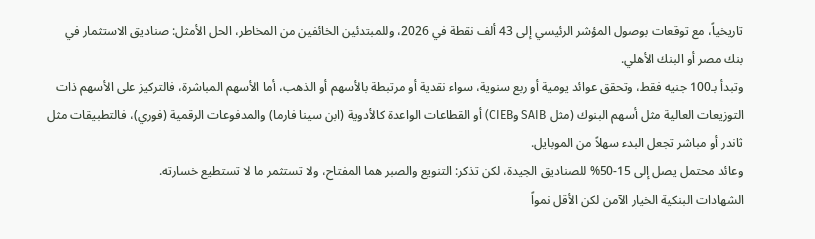تاريخياً، مع توقعات بوصول المؤشر الرئيسي إلى 43 ألف نقطة في 2026، وللمبتدئين الخائفين من المخاطر، الحل الأمثل: صناديق الاستثمار في بنك مصر أو البنك الأهلي.
وتبدأ بـ100 جنيه فقط، وتحقق عوائد يومية أو ربع سنوية، سواء نقدية أو مرتبطة بالأسهم أو الذهب، أما الأسهم المباشرة، فالتركيز على الأسهم ذات التوزيعات العالية مثل أسهم البنوك (مثل SAIB وCIEB) أو القطاعات الواعدة كالأدوية (ابن سينا فارما) والمدفوعات الرقمية (فوري)، فالتطبيقات مثل ثاندر أو مباشر تجعل البدء سهلاً من الموبايل.
وعائد محتمل يصل إلى 15-50% للصناديق الجيدة، لكن تذكر: التنويع والصبر هما المفتاح، ولا تستثمر ما لا تستطيع خسارته.
الشهادات البنكية الخيار الآمن لكن الأقل نمواً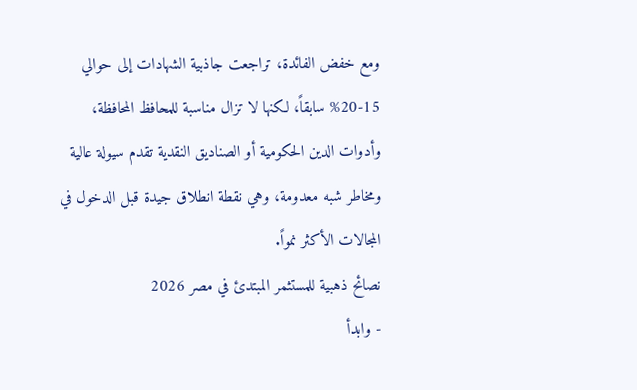ومع خفض الفائدة، تراجعت جاذبية الشهادات إلى حوالي 15-20% سابقاً، لكنها لا تزال مناسبة للمحافظ المحافظة، وأدوات الدين الحكومية أو الصناديق النقدية تقدم سيولة عالية ومخاطر شبه معدومة، وهي نقطة انطلاق جيدة قبل الدخول في المجالات الأكثر نمواً.
نصائح ذهبية للمستثمر المبتدئ في مصر 2026
- وابدأ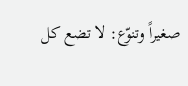صغيراً وتنوّع: لا تضع كل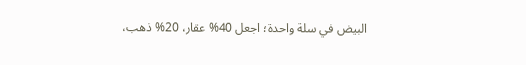البيض في سلة واحدة؛ اجعل 40% عقار، 20% ذهب،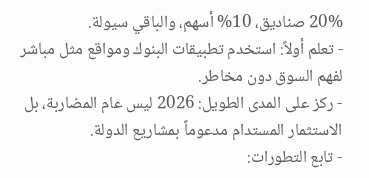20% صناديق، 10% أسهم، والباقي سيولة.
- تعلم أولاً: استخدم تطبيقات البنوك ومواقع مثل مباشر لفهم السوق دون مخاطر.
- ركز على المدى الطويل: 2026 ليس عام المضاربة، بل الاستثمار المستدام مدعوماً بمشاريع الدولة.
- تابع التطورات: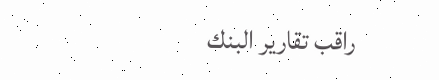راقب تقارير البنك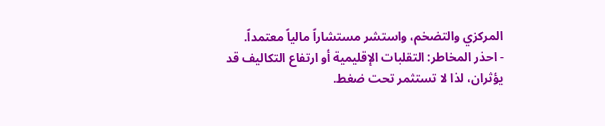المركزي والتضخم، واستشر مستشاراً مالياً معتمداً.
- احذر المخاطر: التقلبات الإقليمية أو ارتفاع التكاليف قد يؤثران، لذا لا تستثمر تحت ضغط.